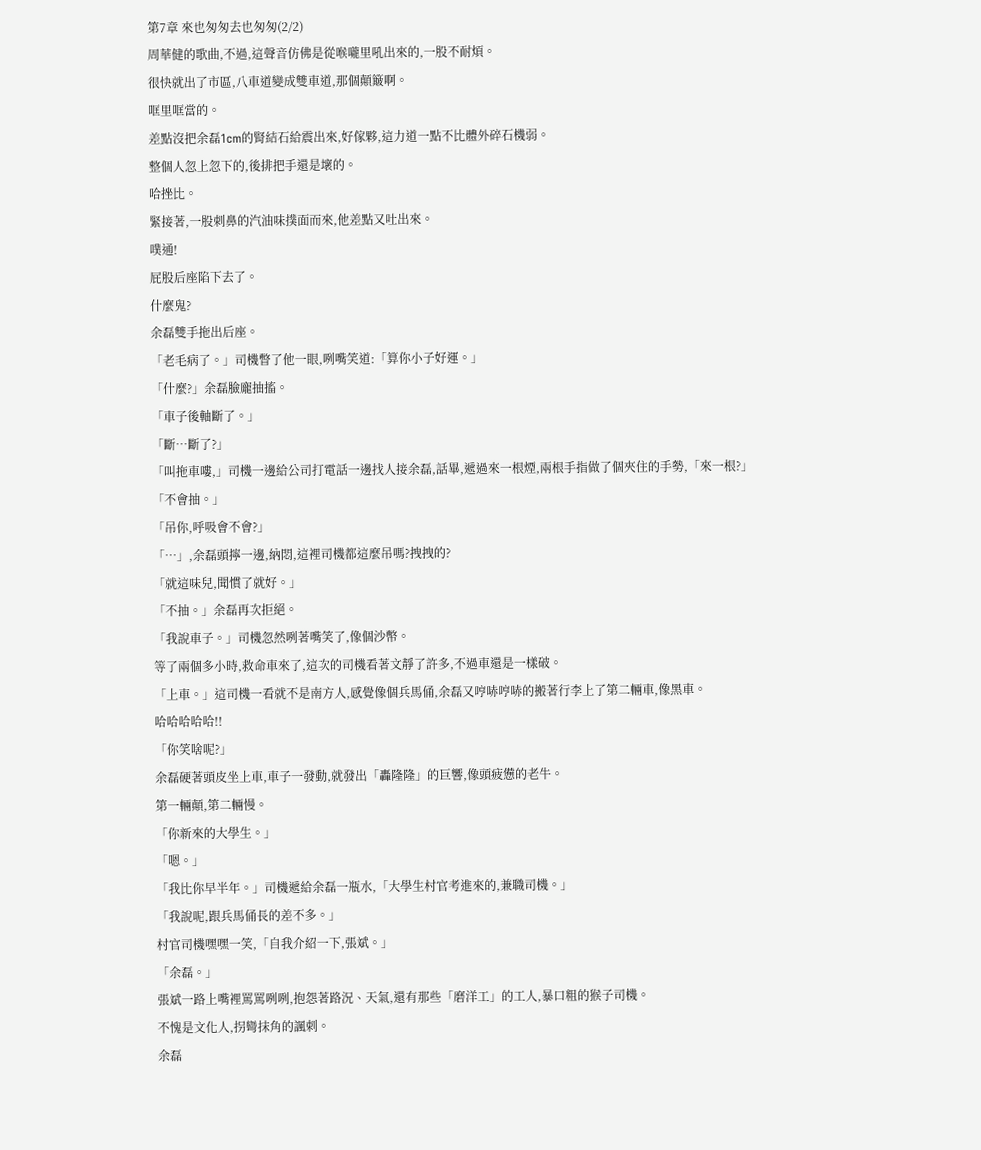第7章 來也匆匆去也匆匆(2/2)
周華健的歌曲,不過,這聲音仿佛是從喉嚨里吼出來的,一股不耐煩。
很快就出了市區,八車道變成雙車道,那個顛簸啊。
哐里哐當的。
差點沒把余磊1cm的腎結石給震出來,好傢夥,這力道一點不比體外碎石機弱。
整個人忽上忽下的,後排把手還是壞的。
哈挫比。
緊接著,一股刺鼻的汽油味撲面而來,他差點又吐出來。
噗通!
屁股后座陷下去了。
什麼鬼?
余磊雙手拖出后座。
「老毛病了。」司機瞥了他一眼,咧嘴笑道:「算你小子好運。」
「什麼?」余磊臉龐抽搐。
「車子後軸斷了。」
「斷…斷了?」
「叫拖車嘍,」司機一邊給公司打電話一邊找人接余磊,話畢,遞過來一根煙,兩根手指做了個夾住的手勢,「來一根?」
「不會抽。」
「吊你,呼吸會不會?」
「…」,余磊頭擰一邊,納悶,這裡司機都這麼吊嗎?拽拽的?
「就這味兒,聞慣了就好。」
「不抽。」余磊再次拒絕。
「我說車子。」司機忽然咧著嘴笑了,像個沙幣。
等了兩個多小時,救命車來了,這次的司機看著文靜了許多,不過車還是一樣破。
「上車。」這司機一看就不是南方人,感覺像個兵馬俑,余磊又哼哧哼哧的搬著行李上了第二輛車,像黑車。
哈哈哈哈哈!!
「你笑啥呢?」
余磊硬著頭皮坐上車,車子一發動,就發出「轟隆隆」的巨響,像頭疲憊的老牛。
第一輛顛,第二輛慢。
「你新來的大學生。」
「嗯。」
「我比你早半年。」司機遞給余磊一瓶水,「大學生村官考進來的,兼職司機。」
「我說呢,跟兵馬俑長的差不多。」
村官司機嘿嘿一笑,「自我介紹一下,張斌。」
「余磊。」
張斌一路上嘴裡罵罵咧咧,抱怨著路況、天氣,還有那些「磨洋工」的工人,暴口粗的猴子司機。
不愧是文化人,拐彎抹角的諷刺。
余磊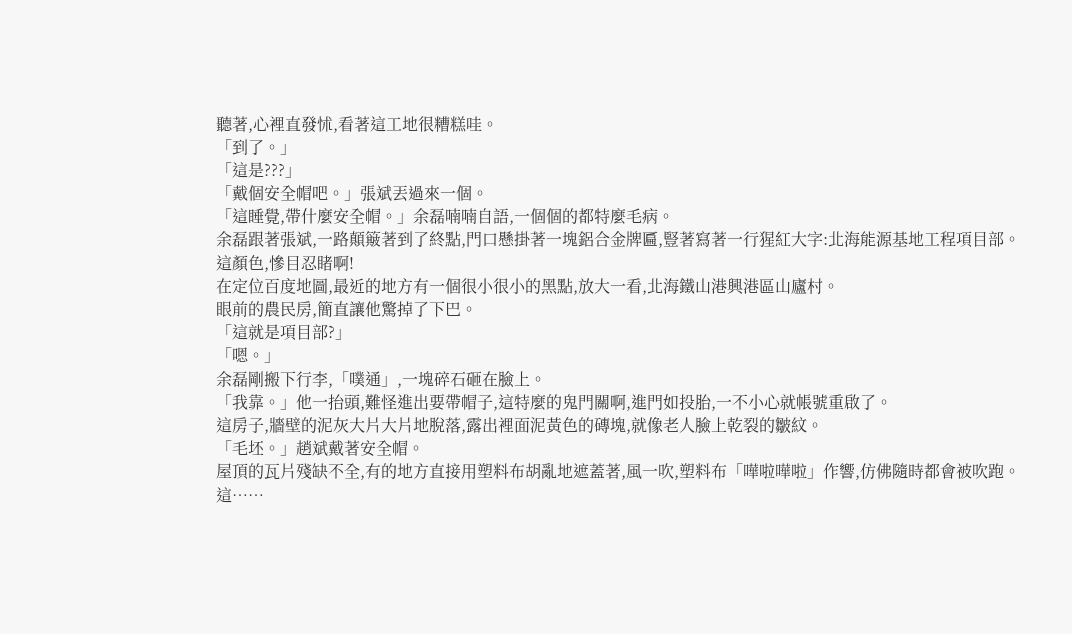聽著,心裡直發怵,看著這工地很糟糕哇。
「到了。」
「這是???」
「戴個安全帽吧。」張斌丟過來一個。
「這睡覺,帶什麼安全帽。」余磊喃喃自語,一個個的都特麼毛病。
余磊跟著張斌,一路顛簸著到了終點,門口懸掛著一塊鋁合金牌匾,豎著寫著一行猩紅大字:北海能源基地工程項目部。
這顏色,慘目忍睹啊!
在定位百度地圖,最近的地方有一個很小很小的黑點,放大一看,北海鐵山港興港區山廬村。
眼前的農民房,簡直讓他驚掉了下巴。
「這就是項目部?」
「嗯。」
余磊剛搬下行李,「噗通」,一塊碎石砸在臉上。
「我靠。」他一抬頭,難怪進出要帶帽子,這特麼的鬼門關啊,進門如投胎,一不小心就帳號重啟了。
這房子,牆壁的泥灰大片大片地脫落,露出裡面泥黃色的磚塊,就像老人臉上乾裂的皺紋。
「毛坯。」趙斌戴著安全帽。
屋頂的瓦片殘缺不全,有的地方直接用塑料布胡亂地遮蓋著,風一吹,塑料布「嘩啦嘩啦」作響,仿佛隨時都會被吹跑。
這……